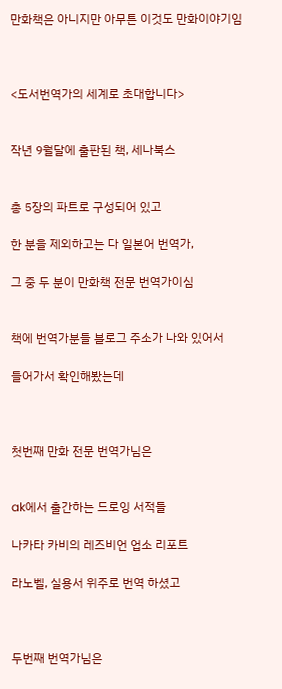만화책은 아니지만 아무튼 이것도 만화이야기임



<도서번역가의 세계로 초대합니다>


작년 9월달에 출판된 책, 세나북스


총 5장의 파트로 구성되어 있고

한 분을 제외하고는 다 일본어 번역가,

그 중 두 분이 만화책 전문 번역가이심


책에 번역가분들 블로그 주소가 나와 있어서

들어가서 확인해봤는데



첫번째 만화 전문 번역가님은


ak에서 출간하는 드로잉 서적들

나카타 카비의 레즈비언 업소 리포트

라노벨, 실용서 위주로 번역 하셨고



두번째 번역가님은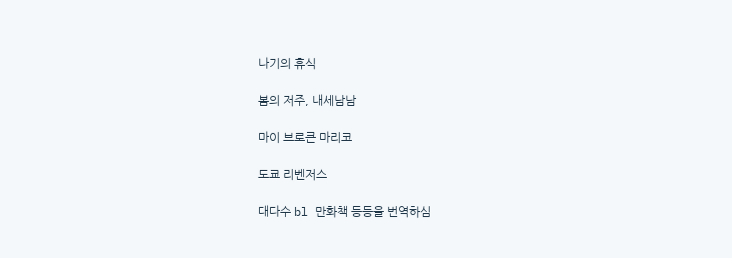나기의 휴식

봄의 저주, 내세남남

마이 브로큰 마리코

도쿄 리벤저스

대다수 bl 만화책 등등을 번역하심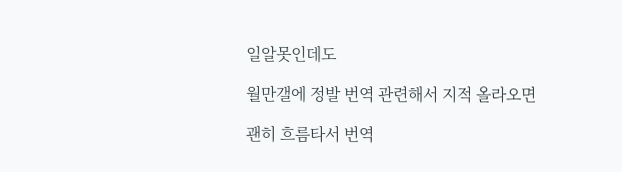일알못인데도

월만갤에 정발 번역 관련해서 지적 올라오면

괜히 흐름타서 번역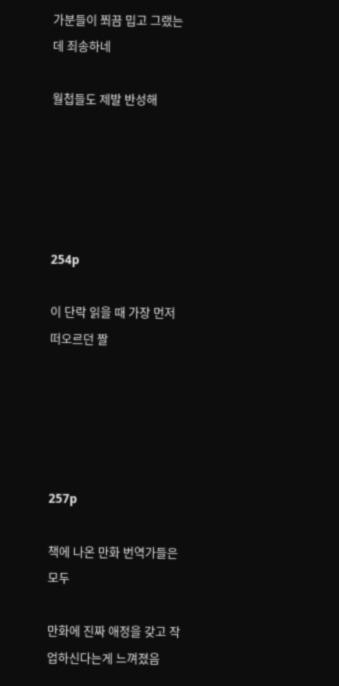가분들이 쬐끔 밉고 그랬는데 죄송하네

월첩들도 제발 반성해





254p

이 단락 읽을 때 가장 먼저 떠오르던 짤





257p

책에 나온 만화 번역가들은 모두

만화에 진짜 애정을 갖고 작업하신다는게 느껴졌음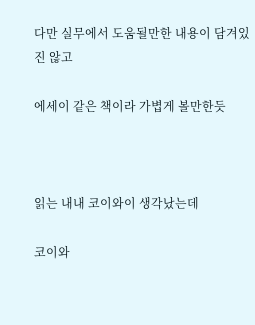다만 실무에서 도움될만한 내용이 담겨있진 않고

에세이 같은 책이라 가볍게 볼만한듯



읽는 내내 코이와이 생각났는데

코이와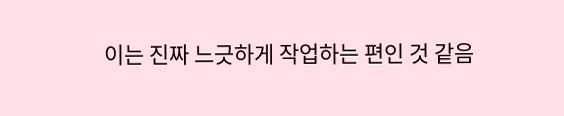이는 진짜 느긋하게 작업하는 편인 것 같음